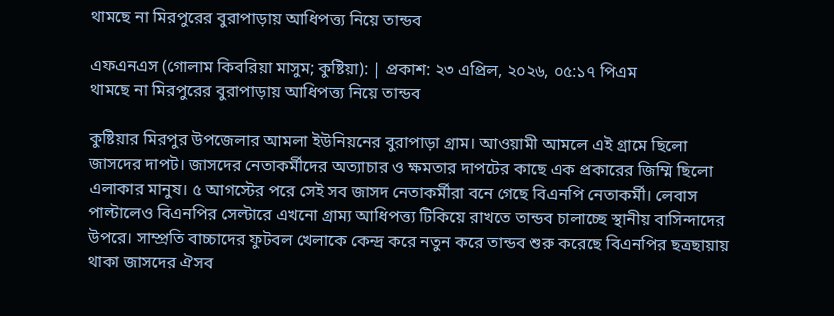থামছে না মিরপুরের বুরাপাড়ায় আধিপত্ত্য নিয়ে তান্ডব

এফএনএস (গোলাম কিবরিয়া মাসুম; কুষ্টিয়া): | প্রকাশ: ২৩ এপ্রিল, ২০২৬, ০৫:১৭ পিএম
থামছে না মিরপুরের বুরাপাড়ায় আধিপত্ত্য নিয়ে তান্ডব

কুষ্টিয়ার মিরপুর উপজেলার আমলা ইউনিয়নের বুরাপাড়া গ্রাম। আওয়ামী আমলে এই গ্রামে ছিলো জাসদের দাপট। জাসদের নেতাকর্মীদের অত্যাচার ও ক্ষমতার দাপটের কাছে এক প্রকারের জিম্মি ছিলো এলাকার মানুষ। ৫ আগস্টের পরে সেই সব জাসদ নেতাকর্মীরা বনে গেছে বিএনপি নেতাকর্মী। লেবাস পাল্টালেও বিএনপির সেল্টারে এখনো গ্রাম্য আধিপত্ত্য টিকিয়ে রাখতে তান্ডব চালাচ্ছে স্থানীয় বাসিন্দাদের উপরে। সাম্প্রতি বাচ্চাদের ফুটবল খেলাকে কেন্দ্র করে নতুন করে তান্ডব শুরু করেছে বিএনপির ছত্রছায়ায় থাকা জাসদের ঐসব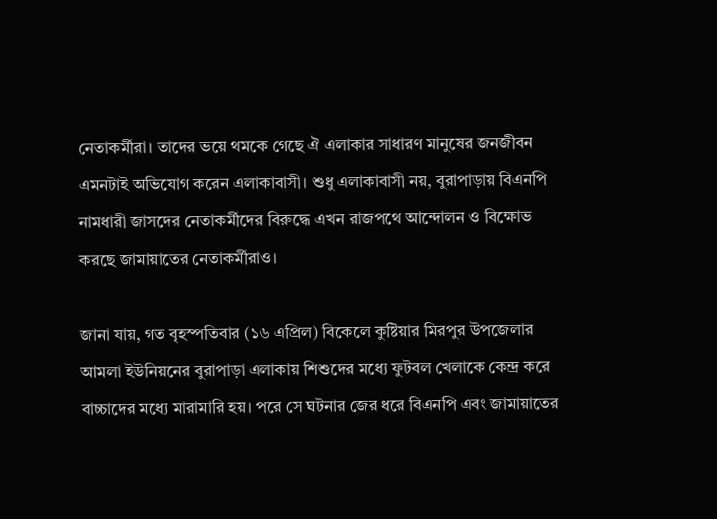নেতাকর্মীরা। তাদের ভয়ে থমকে গেছে ঐ এলাকার সাধারণ মানুষের জনজীবন এমনটাই অভিযোগ করেন এলাকাবাসী। শুধু এলাকাবাসী নয়, বুরাপাড়ায় বিএনপি নামধারী জাসদের নেতাকর্মীদের বিরুদ্ধে এখন রাজপথে আন্দোলন ও বিক্ষোভ করছে জামায়াতের নেতাকর্মীরাও।

জানা যায়, গত বৃহস্পতিবার (১৬ এপ্রিল) বিকেলে কুষ্টিয়ার মিরপুর উপজেলার আমলা ইউনিয়নের বুরাপাড়া এলাকায় শিশুদের মধ্যে ফুটবল খেলাকে কেন্দ্র করে বাচ্চাদের মধ্যে মারামারি হয়। পরে সে ঘটনার জের ধরে বিএনপি এবং জামায়াতের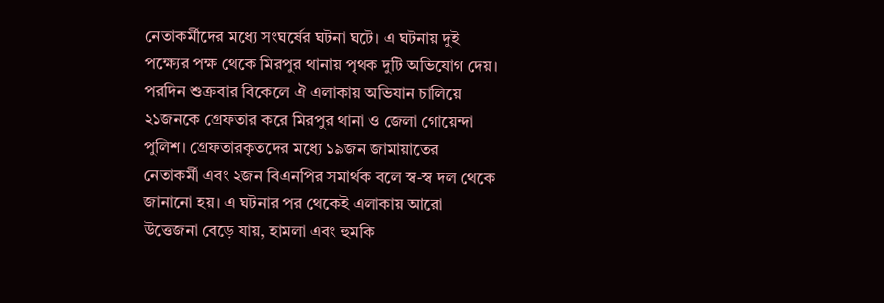নেতাকর্মীদের মধ্যে সংঘর্ষের ঘটনা ঘটে। এ ঘটনায় দুই পক্ষ্যের পক্ষ থেকে মিরপুর থানায় পৃথক দুটি অভিযোগ দেয়। পরদিন শুক্রবার বিকেলে ঐ এলাকায় অভিযান চালিয়ে ২১জনকে গ্রেফতার করে মিরপুর থানা ও জেলা গোয়েন্দা পুলিশ। গ্রেফতারকৃতদের মধ্যে ১৯জন জামায়াতের নেতাকর্মী এবং ২জন বিএনপির সমার্থক বলে স্ব-স্ব দল থেকে জানানো হয়। এ ঘটনার পর থেকেই এলাকায় আরো উত্তেজনা বেড়ে যায়, হামলা এবং হুমকি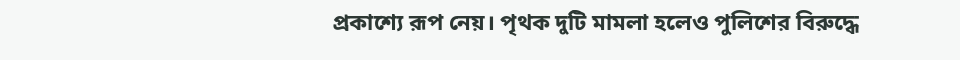প্রকাশ্যে রূপ নেয়। পৃথক দুটি মামলা হলেও পুলিশের বিরুদ্ধে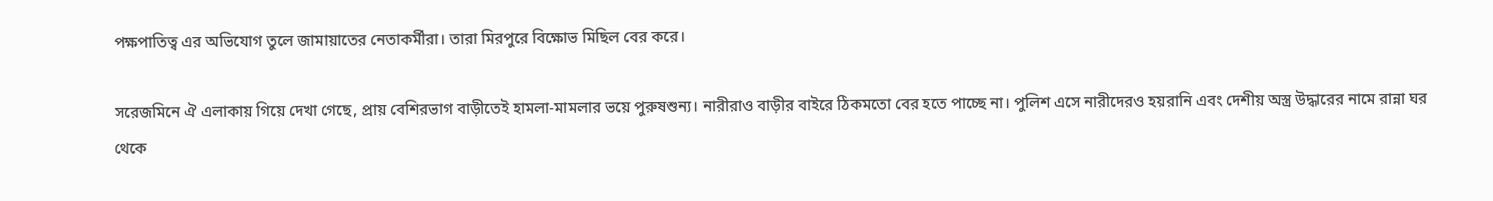পক্ষপাতিত্ব এর অভিযোগ তুলে জামায়াতের নেতাকর্মীরা। তারা মিরপুরে বিক্ষোভ মিছিল বের করে।

সরেজমিনে ঐ এলাকায় গিয়ে দেখা গেছে, প্রায় বেশিরভাগ বাড়ীতেই হামলা-মামলার ভয়ে পুরুষশুন্য। নারীরাও বাড়ীর বাইরে ঠিকমতো বের হতে পাচ্ছে না। পুলিশ এসে নারীদেরও হয়রানি এবং দেশীয় অস্ত্র উদ্ধারের নামে রান্না ঘর থেকে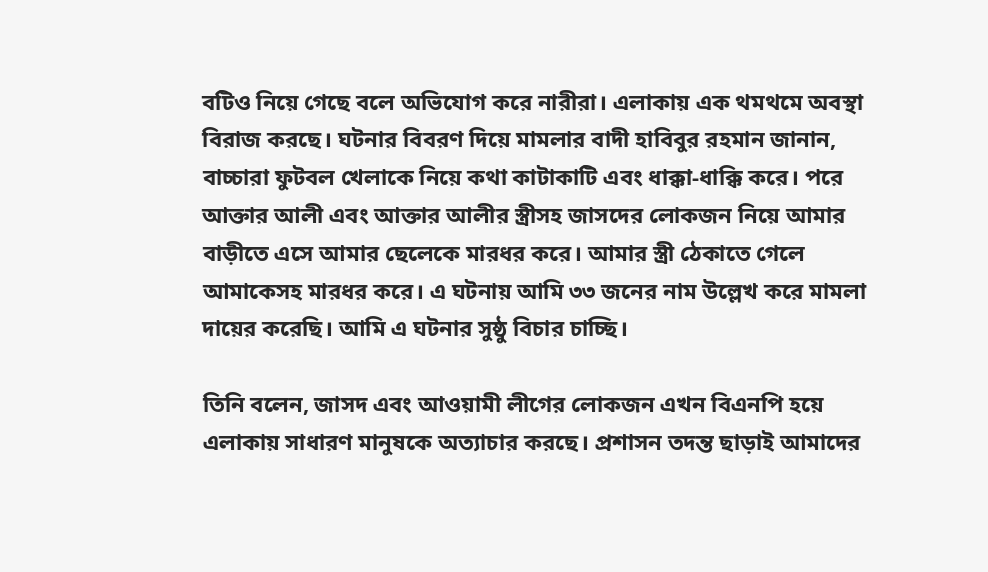বটিও নিয়ে গেছে বলে অভিযোগ করে নারীরা। এলাকায় এক থমথমে অবস্থা বিরাজ করছে। ঘটনার বিবরণ দিয়ে মামলার বাদী হাবিবুর রহমান জানান, বাচ্চারা ফুটবল খেলাকে নিয়ে কথা কাটাকাটি এবং ধাক্কা-ধাক্কি করে। পরে আক্তার আলী এবং আক্তার আলীর স্ত্রীসহ জাসদের লোকজন নিয়ে আমার বাড়ীতে এসে আমার ছেলেকে মারধর করে। আমার স্ত্রী ঠেকাতে গেলে আমাকেসহ মারধর করে। এ ঘটনায় আমি ৩৩ জনের নাম উল্লেখ করে মামলা দায়ের করেছি। আমি এ ঘটনার সুষ্ঠু বিচার চাচ্ছি।

তিনি বলেন, জাসদ এবং আওয়ামী লীগের লোকজন এখন বিএনপি হয়ে এলাকায় সাধারণ মানুষকে অত্যাচার করছে। প্রশাসন তদন্ত ছাড়াই আমাদের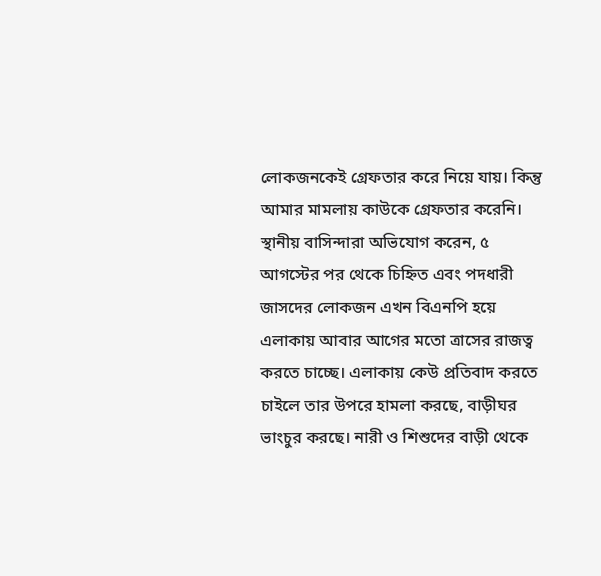লোকজনকেই গ্রেফতার করে নিয়ে যায়। কিন্তু আমার মামলায় কাউকে গ্রেফতার করেনি। স্থানীয় বাসিন্দারা অভিযোগ করেন, ৫ আগস্টের পর থেকে চিহ্নিত এবং পদধারী জাসদের লোকজন এখন বিএনপি হয়ে এলাকায় আবার আগের মতো ত্রাসের রাজত্ব করতে চাচ্ছে। এলাকায় কেউ প্রতিবাদ করতে চাইলে তার উপরে হামলা করছে, বাড়ীঘর ভাংচুর করছে। নারী ও শিশুদের বাড়ী থেকে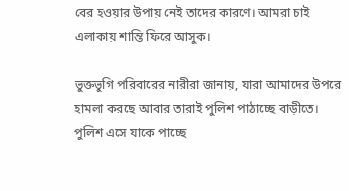বের হওয়ার উপায় নেই তাদের কারণে। আমরা চাই এলাকায় শান্তি ফিরে আসুক।

ভুক্তভুগি পরিবারের নারীরা জানায়, যারা আমাদের উপরে হামলা করছে আবার তারাই পুলিশ পাঠাচ্ছে বাড়ীতে। পুলিশ এসে যাকে পাচ্ছে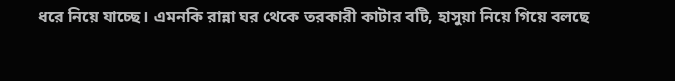ধরে নিয়ে যাচ্ছে। এমনকি রান্না ঘর থেকে তরকারী কাটার বটি, হাসুয়া নিয়ে গিয়ে বলছে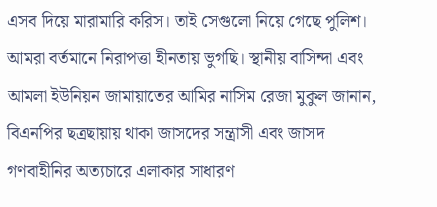এসব দিয়ে মারামারি করিস। তাই সেগুলো নিয়ে গেছে পুলিশ। আমরা বর্তমানে নিরাপত্তা হীনতায় ভুগছি। স্থানীয় বাসিন্দা এবং আমলা ইউনিয়ন জামায়াতের আমির নাসিম রেজা মুকুল জানান, বিএনপির ছত্রছায়ায় থাকা জাসদের সন্ত্রাসী এবং জাসদ গণবাহীনির অত্যচারে এলাকার সাধারণ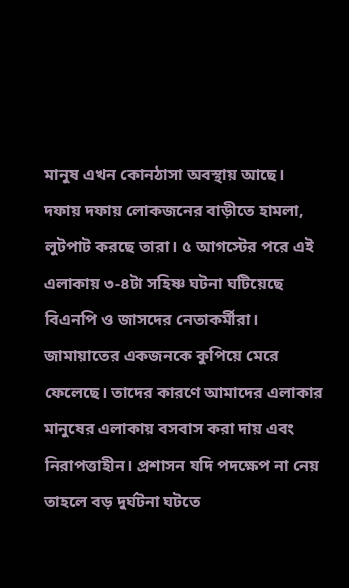মানুষ এখন কোনঠাসা অবস্থায় আছে। দফায় দফায় লোকজনের বাড়ীতে হামলা, লুটপাট করছে তারা। ৫ আগস্টের পরে এই এলাকায় ৩-৪টা সহিষ্ণ ঘটনা ঘটিয়েছে বিএনপি ও জাসদের নেতাকর্মীরা। জামায়াতের একজনকে কুপিয়ে মেরে ফেলেছে। তাদের কারণে আমাদের এলাকার মানুষের এলাকায় বসবাস করা দায় এবং নিরাপত্তাহীন। প্রশাসন যদি পদক্ষেপ না নেয় তাহলে বড় দুর্ঘটনা ঘটতে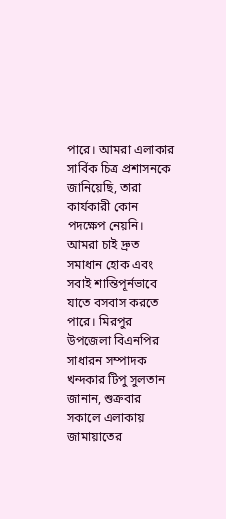পারে। আমরা এলাকার সার্বিক চিত্র প্রশাসনকে জানিয়েছি, তারা কার্যকারী কোন পদক্ষেপ নেয়নি। আমরা চাই দ্রুত সমাধান হোক এবং সবাই শান্তিপূর্নভাবে যাতে বসবাস করতে পারে। মিরপুর উপজেলা বিএনপির সাধারন সম্পাদক খন্দকার টিপু সুলতান জানান, শুক্রবার সকালে এলাকায় জামায়াতের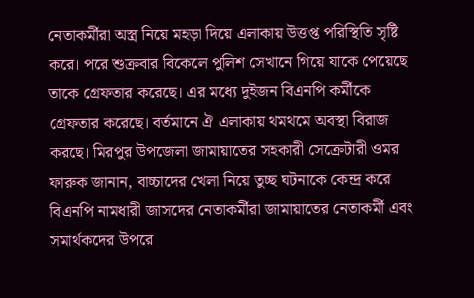নেতাকর্মীরা অস্ত্র নিয়ে মহড়া দিয়ে এলাকায় উত্তপ্ত পরিস্থিতি সৃষ্টি করে। পরে শুক্রবার বিকেলে পুলিশ সেখানে গিয়ে যাকে পেয়েছে তাকে গ্রেফতার করেছে। এর মধ্যে দুইজন বিএনপি কর্মীকে গ্রেফতার করেছে। বর্তমানে ঐ এলাকায় থমথমে অবস্থা বিরাজ করছে। মিরপুর উপজেলা জামায়াতের সহকারী সেক্রেটারী ওমর ফারুক জানান, বাচ্চাদের খেলা নিয়ে তুচ্ছ ঘটনাকে কেন্দ্র করে বিএনপি নামধারী জাসদের নেতাকর্মীরা জামায়াতের নেতাকর্মী এবং সমার্থকদের উপরে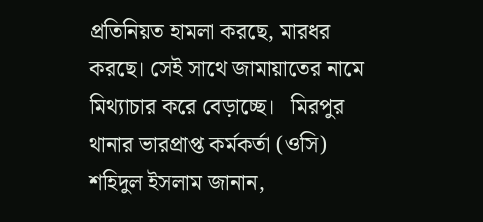প্রতিনিয়ত হামলা করছে, মারধর করছে। সেই সাথে জামায়াতের নামে মিথ্যাচার করে বেড়াচ্ছে।   মিরপুর থানার ভারপ্রাপ্ত কর্মকর্তা (ওসি) শহিদুল ইসলাম জানান,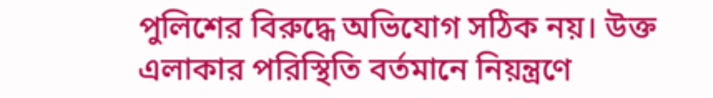পুলিশের বিরুদ্ধে অভিযোগ সঠিক নয়। উক্ত এলাকার পরিস্থিতি বর্তমানে নিয়ন্ত্রণে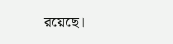রয়েছে।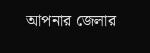আপনার জেলার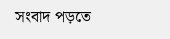সংবাদ পড়তে